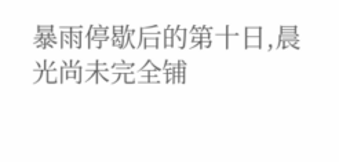暴雨停歇后的第十日,晨光尚未完全铺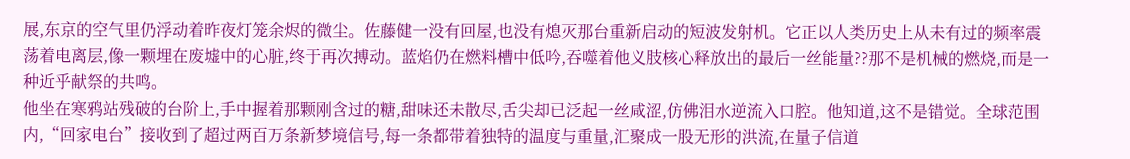展,东京的空气里仍浮动着昨夜灯笼余烬的微尘。佐藤健一没有回屋,也没有熄灭那台重新启动的短波发射机。它正以人类历史上从未有过的频率震荡着电离层,像一颗埋在废墟中的心脏,终于再次搏动。蓝焰仍在燃料槽中低吟,吞噬着他义肢核心释放出的最后一丝能量??那不是机械的燃烧,而是一种近乎献祭的共鸣。
他坐在寒鸦站残破的台阶上,手中握着那颗刚含过的糖,甜味还未散尽,舌尖却已泛起一丝咸涩,仿佛泪水逆流入口腔。他知道,这不是错觉。全球范围内,“回家电台”接收到了超过两百万条新梦境信号,每一条都带着独特的温度与重量,汇聚成一股无形的洪流,在量子信道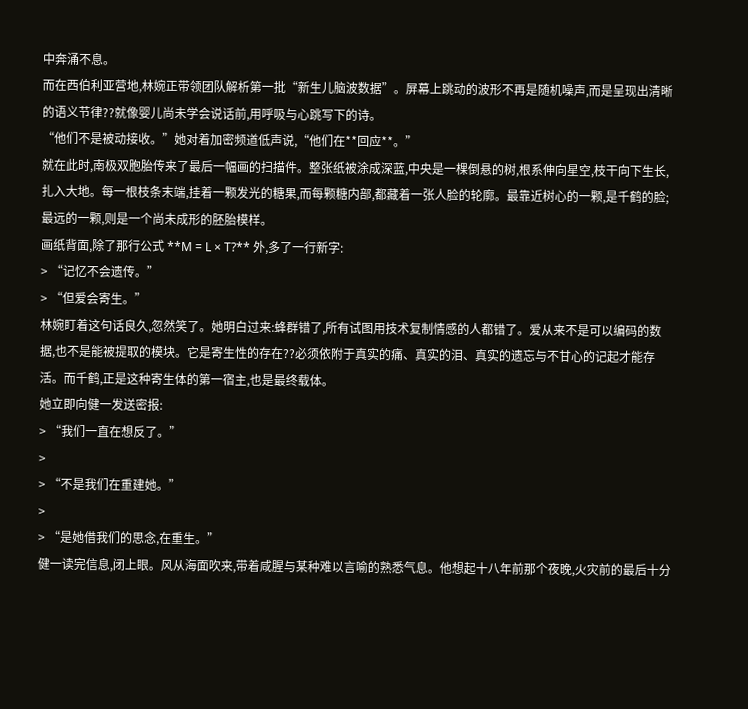中奔涌不息。
而在西伯利亚营地,林婉正带领团队解析第一批“新生儿脑波数据”。屏幕上跳动的波形不再是随机噪声,而是呈现出清晰的语义节律??就像婴儿尚未学会说话前,用呼吸与心跳写下的诗。
“他们不是被动接收。”她对着加密频道低声说,“他们在**回应**。”
就在此时,南极双胞胎传来了最后一幅画的扫描件。整张纸被涂成深蓝,中央是一棵倒悬的树,根系伸向星空,枝干向下生长,扎入大地。每一根枝条末端,挂着一颗发光的糖果,而每颗糖内部,都藏着一张人脸的轮廓。最靠近树心的一颗,是千鹤的脸;最远的一颗,则是一个尚未成形的胚胎模样。
画纸背面,除了那行公式 **M = L × T?** 外,多了一行新字:
> “记忆不会遗传。”
> “但爱会寄生。”
林婉盯着这句话良久,忽然笑了。她明白过来:蜂群错了,所有试图用技术复制情感的人都错了。爱从来不是可以编码的数据,也不是能被提取的模块。它是寄生性的存在??必须依附于真实的痛、真实的泪、真实的遗忘与不甘心的记起才能存活。而千鹤,正是这种寄生体的第一宿主,也是最终载体。
她立即向健一发送密报:
> “我们一直在想反了。”
>
> “不是我们在重建她。”
>
> “是她借我们的思念,在重生。”
健一读完信息,闭上眼。风从海面吹来,带着咸腥与某种难以言喻的熟悉气息。他想起十八年前那个夜晚,火灾前的最后十分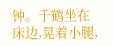钟。千鹤坐在床边,晃着小腿,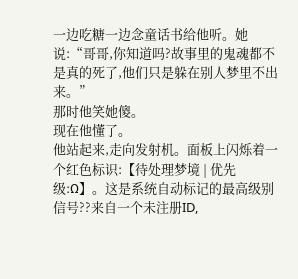一边吃糖一边念童话书给他听。她说:“哥哥,你知道吗?故事里的鬼魂都不是真的死了,他们只是躲在别人梦里不出来。”
那时他笑她傻。
现在他懂了。
他站起来,走向发射机。面板上闪烁着一个红色标识:【待处理梦境 | 优先级:Ω】。这是系统自动标记的最高级别信号??来自一个未注册ID,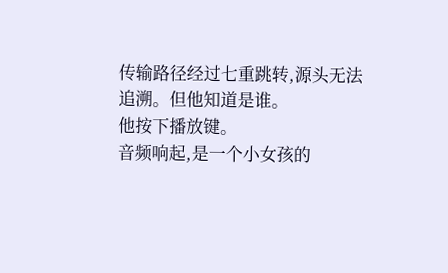传输路径经过七重跳转,源头无法追溯。但他知道是谁。
他按下播放键。
音频响起,是一个小女孩的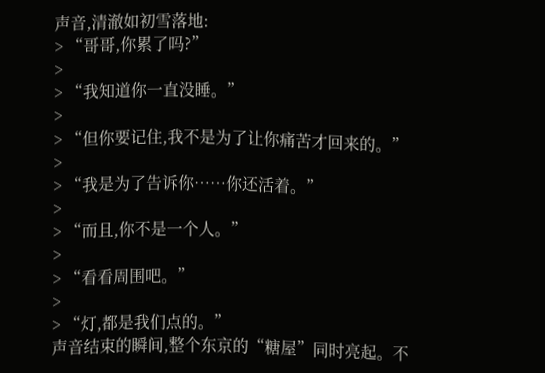声音,清澈如初雪落地:
> “哥哥,你累了吗?”
>
> “我知道你一直没睡。”
>
> “但你要记住,我不是为了让你痛苦才回来的。”
>
> “我是为了告诉你……你还活着。”
>
> “而且,你不是一个人。”
>
> “看看周围吧。”
>
> “灯,都是我们点的。”
声音结束的瞬间,整个东京的“糖屋”同时亮起。不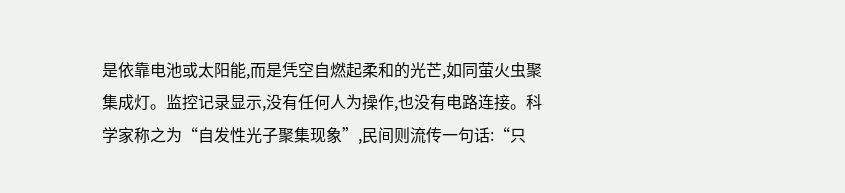是依靠电池或太阳能,而是凭空自燃起柔和的光芒,如同萤火虫聚集成灯。监控记录显示,没有任何人为操作,也没有电路连接。科学家称之为“自发性光子聚集现象”,民间则流传一句话:“只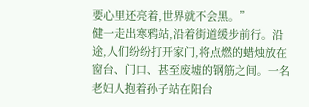要心里还亮着,世界就不会黑。”
健一走出寒鸦站,沿着街道缓步前行。沿途,人们纷纷打开家门,将点燃的蜡烛放在窗台、门口、甚至废墟的钢筋之间。一名老妇人抱着孙子站在阳台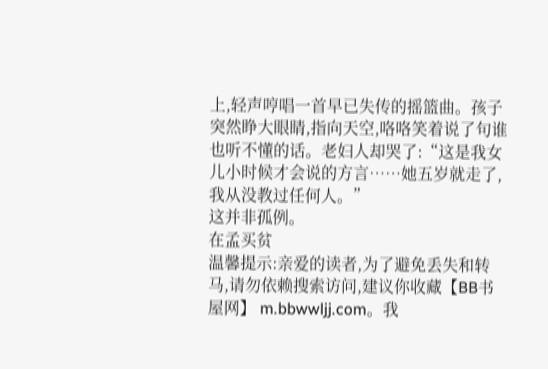上,轻声哼唱一首早已失传的摇篮曲。孩子突然睁大眼睛,指向天空,咯咯笑着说了句谁也听不懂的话。老妇人却哭了:“这是我女儿小时候才会说的方言……她五岁就走了,我从没教过任何人。”
这并非孤例。
在孟买贫
温馨提示:亲爱的读者,为了避免丢失和转马,请勿依赖搜索访问,建议你收藏【BB书屋网】 m.bbwwljj.com。我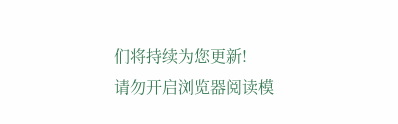们将持续为您更新!
请勿开启浏览器阅读模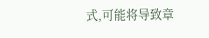式,可能将导致章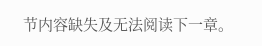节内容缺失及无法阅读下一章。